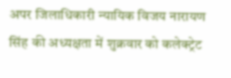अपर जिलाधिकारी न्यायिक विजय नारायण सिंह की अध्यक्षता में शुक्रवार को कलेक्ट्रेट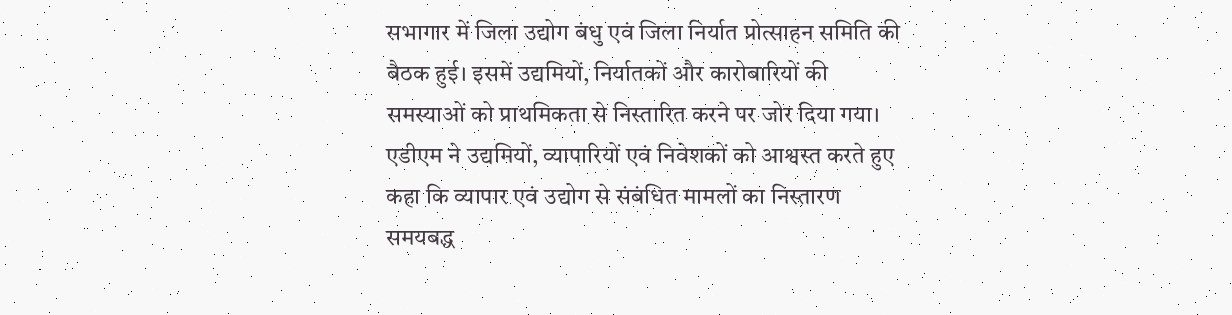सभागार में जिला उद्योग बंधु एवं जिला निर्यात प्रोत्साहन समिति की बैठक हुई। इसमें उद्यमियों, निर्यातकों और कारोबारियों की समस्याओं को प्राथमिकता से निस्तारित करने पर जोर दिया गया।
एडीएम ने उद्यमियों, व्यापारियों एवं निवेशकों को आश्वस्त करते हुए कहा कि व्यापार एवं उद्योग से संबंधित मामलों का निस्तारण समयबद्ध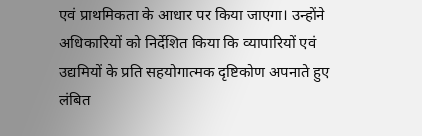एवं प्राथमिकता के आधार पर किया जाएगा। उन्होंने अधिकारियों को निर्देशित किया कि व्यापारियों एवं उद्यमियों के प्रति सहयोगात्मक दृष्टिकोण अपनाते हुए लंबित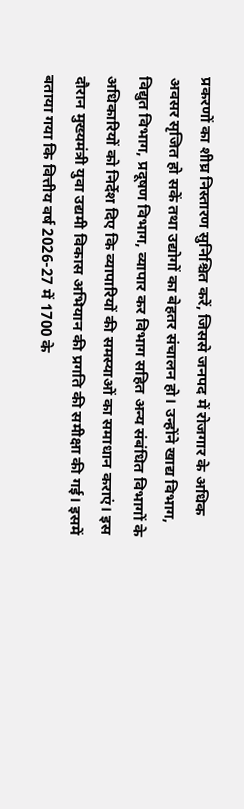प्रकरणों का शीघ्र निस्तारण सुनिश्चित करें, जिससे जनपद में रोजगार के अधिक अवसर सृजित हो सकें तथा उद्योगों का बेहतर संचालन हो। उन्होंने खाद्य विभाग, विद्युत विभाग, प्रदूषण विभाग, व्यापार कर विभाग सहित अन्य संबंधित विभागों के अधिकारियों को निर्देश दिए कि व्यापारियों की समस्याओं का समाधान कराएं। इस दौरान मुख्यमंत्री युवा उद्यमी विकास अभियान की प्रगति की समीक्षा की गई। इसमें बताया गया कि वित्तीय वर्ष 2026-27 में 1700 के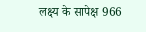लक्ष्य के सापेक्ष 966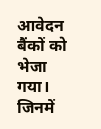आवेदन बैंकों को भेजा गया। जिनमें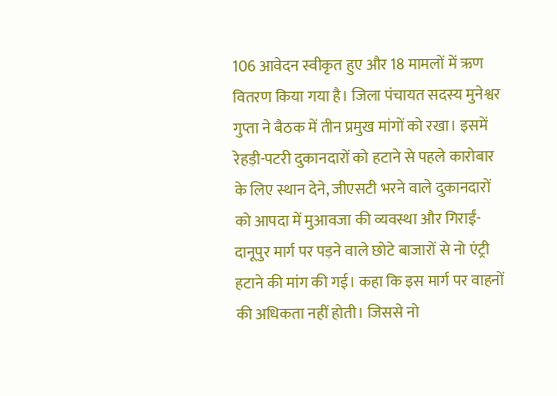106 आवेदन स्वीकृत हुए और 18 मामलों में ऋण वितरण किया गया है। जिला पंचायत सदस्य मुनेश्वर गुप्ता ने बैठक में तीन प्रमुख मांगों को रखा। इसमें रेहड़ी-पटरी दुकानदारों को हटाने से पहले कारोबार के लिए स्थान देने, जीएसटी भरने वाले दुकानदारों को आपदा में मुआवजा की व्यवस्था और गिराईं-दानूपुर मार्ग पर पड़ने वाले छोटे बाजारों से नो एंट्री हटाने की मांग की गई। कहा कि इस मार्ग पर वाहनों की अधिकता नहीं होती। जिससे नो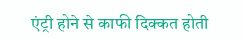एंट्री होने से काफी दिक्कत होती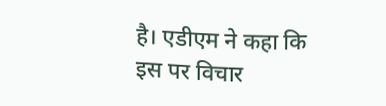है। एडीएम ने कहा कि इस पर विचार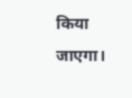किया जाएगा।